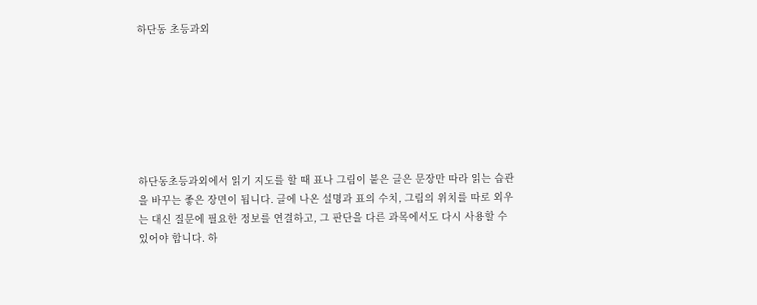하단동 초등과외







하단동초등과외에서 읽기 지도를 할 때 표나 그림이 붙은 글은 문장만 따라 읽는 습관을 바꾸는 좋은 장면이 됩니다. 글에 나온 설명과 표의 수치, 그림의 위치를 따로 외우는 대신 질문에 필요한 정보를 연결하고, 그 판단을 다른 과목에서도 다시 사용할 수 있어야 합니다. 하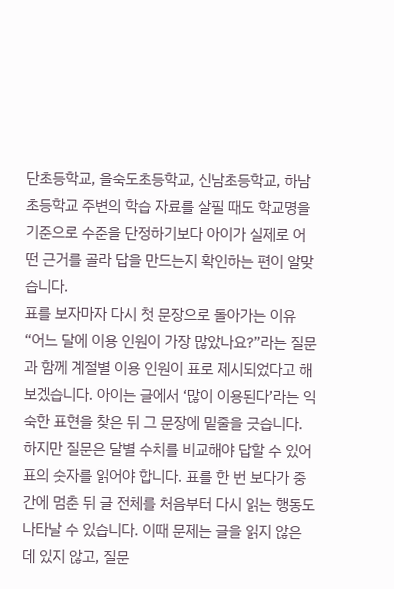단초등학교, 을숙도초등학교, 신남초등학교, 하남초등학교 주변의 학습 자료를 살필 때도 학교명을 기준으로 수준을 단정하기보다 아이가 실제로 어떤 근거를 골라 답을 만드는지 확인하는 편이 알맞습니다.
표를 보자마자 다시 첫 문장으로 돌아가는 이유
“어느 달에 이용 인원이 가장 많았나요?”라는 질문과 함께 계절별 이용 인원이 표로 제시되었다고 해 보겠습니다. 아이는 글에서 ‘많이 이용된다’라는 익숙한 표현을 찾은 뒤 그 문장에 밑줄을 긋습니다. 하지만 질문은 달별 수치를 비교해야 답할 수 있어 표의 숫자를 읽어야 합니다. 표를 한 번 보다가 중간에 멈춘 뒤 글 전체를 처음부터 다시 읽는 행동도 나타날 수 있습니다. 이때 문제는 글을 읽지 않은 데 있지 않고, 질문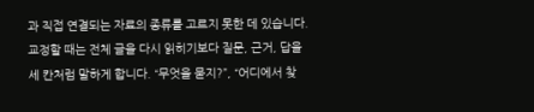과 직접 연결되는 자료의 종류를 고르지 못한 데 있습니다.
교정할 때는 전체 글을 다시 읽히기보다 질문, 근거, 답을 세 칸처럼 말하게 합니다. “무엇을 묻지?”, “어디에서 찾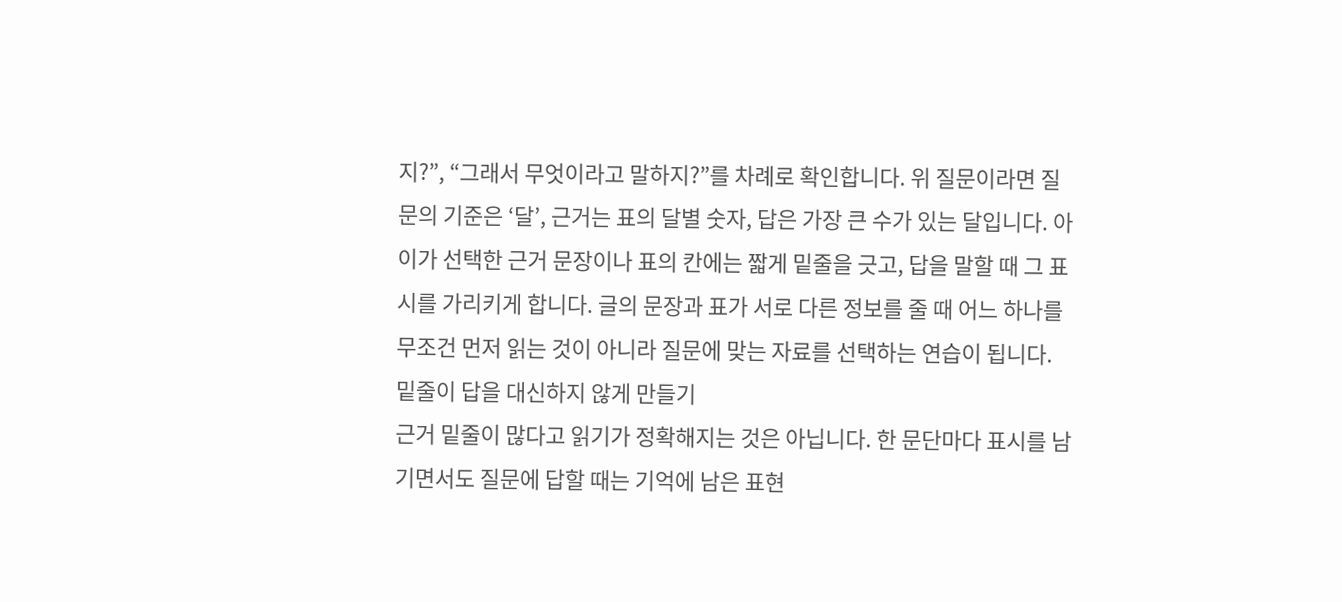지?”, “그래서 무엇이라고 말하지?”를 차례로 확인합니다. 위 질문이라면 질문의 기준은 ‘달’, 근거는 표의 달별 숫자, 답은 가장 큰 수가 있는 달입니다. 아이가 선택한 근거 문장이나 표의 칸에는 짧게 밑줄을 긋고, 답을 말할 때 그 표시를 가리키게 합니다. 글의 문장과 표가 서로 다른 정보를 줄 때 어느 하나를 무조건 먼저 읽는 것이 아니라 질문에 맞는 자료를 선택하는 연습이 됩니다.
밑줄이 답을 대신하지 않게 만들기
근거 밑줄이 많다고 읽기가 정확해지는 것은 아닙니다. 한 문단마다 표시를 남기면서도 질문에 답할 때는 기억에 남은 표현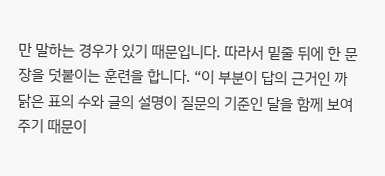만 말하는 경우가 있기 때문입니다. 따라서 밑줄 뒤에 한 문장을 덧붙이는 훈련을 합니다. “이 부분이 답의 근거인 까닭은 표의 수와 글의 설명이 질문의 기준인 달을 함께 보여 주기 때문이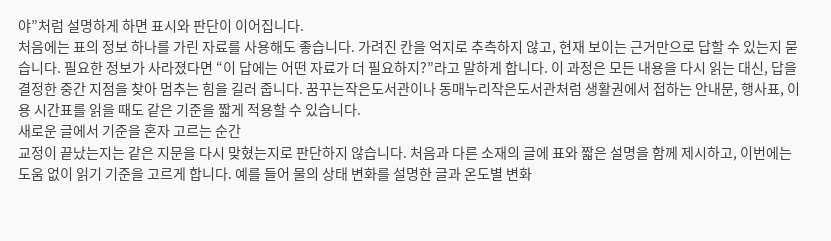야”처럼 설명하게 하면 표시와 판단이 이어집니다.
처음에는 표의 정보 하나를 가린 자료를 사용해도 좋습니다. 가려진 칸을 억지로 추측하지 않고, 현재 보이는 근거만으로 답할 수 있는지 묻습니다. 필요한 정보가 사라졌다면 “이 답에는 어떤 자료가 더 필요하지?”라고 말하게 합니다. 이 과정은 모든 내용을 다시 읽는 대신, 답을 결정한 중간 지점을 찾아 멈추는 힘을 길러 줍니다. 꿈꾸는작은도서관이나 동매누리작은도서관처럼 생활권에서 접하는 안내문, 행사표, 이용 시간표를 읽을 때도 같은 기준을 짧게 적용할 수 있습니다.
새로운 글에서 기준을 혼자 고르는 순간
교정이 끝났는지는 같은 지문을 다시 맞혔는지로 판단하지 않습니다. 처음과 다른 소재의 글에 표와 짧은 설명을 함께 제시하고, 이번에는 도움 없이 읽기 기준을 고르게 합니다. 예를 들어 물의 상태 변화를 설명한 글과 온도별 변화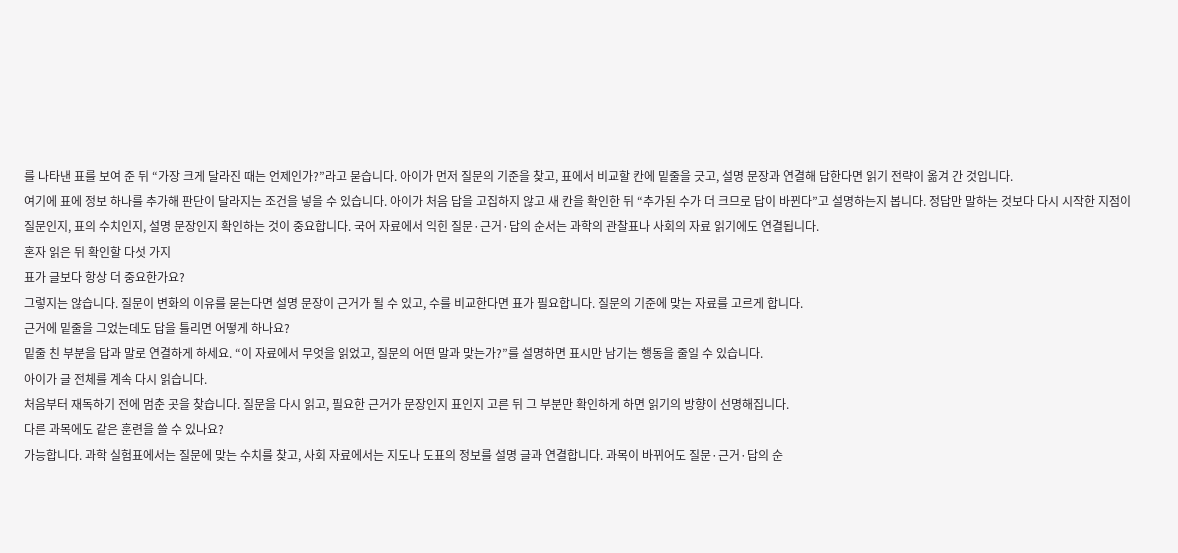를 나타낸 표를 보여 준 뒤 “가장 크게 달라진 때는 언제인가?”라고 묻습니다. 아이가 먼저 질문의 기준을 찾고, 표에서 비교할 칸에 밑줄을 긋고, 설명 문장과 연결해 답한다면 읽기 전략이 옮겨 간 것입니다.
여기에 표에 정보 하나를 추가해 판단이 달라지는 조건을 넣을 수 있습니다. 아이가 처음 답을 고집하지 않고 새 칸을 확인한 뒤 “추가된 수가 더 크므로 답이 바뀐다”고 설명하는지 봅니다. 정답만 말하는 것보다 다시 시작한 지점이 질문인지, 표의 수치인지, 설명 문장인지 확인하는 것이 중요합니다. 국어 자료에서 익힌 질문·근거·답의 순서는 과학의 관찰표나 사회의 자료 읽기에도 연결됩니다.
혼자 읽은 뒤 확인할 다섯 가지
표가 글보다 항상 더 중요한가요?
그렇지는 않습니다. 질문이 변화의 이유를 묻는다면 설명 문장이 근거가 될 수 있고, 수를 비교한다면 표가 필요합니다. 질문의 기준에 맞는 자료를 고르게 합니다.
근거에 밑줄을 그었는데도 답을 틀리면 어떻게 하나요?
밑줄 친 부분을 답과 말로 연결하게 하세요. “이 자료에서 무엇을 읽었고, 질문의 어떤 말과 맞는가?”를 설명하면 표시만 남기는 행동을 줄일 수 있습니다.
아이가 글 전체를 계속 다시 읽습니다.
처음부터 재독하기 전에 멈춘 곳을 찾습니다. 질문을 다시 읽고, 필요한 근거가 문장인지 표인지 고른 뒤 그 부분만 확인하게 하면 읽기의 방향이 선명해집니다.
다른 과목에도 같은 훈련을 쓸 수 있나요?
가능합니다. 과학 실험표에서는 질문에 맞는 수치를 찾고, 사회 자료에서는 지도나 도표의 정보를 설명 글과 연결합니다. 과목이 바뀌어도 질문·근거·답의 순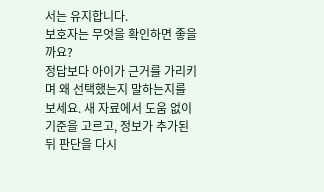서는 유지합니다.
보호자는 무엇을 확인하면 좋을까요?
정답보다 아이가 근거를 가리키며 왜 선택했는지 말하는지를 보세요. 새 자료에서 도움 없이 기준을 고르고, 정보가 추가된 뒤 판단을 다시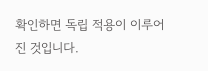확인하면 독립 적용이 이루어진 것입니다.